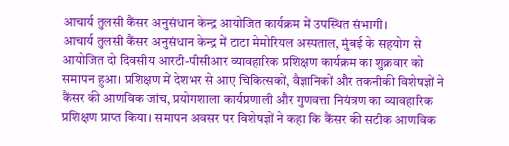आचार्य तुलसी कैंसर अनुसंधान केन्द्र आयोजित कार्यक्रम में उपस्थित संभागी।
आचार्य तुलसी कैंसर अनुसंधान केन्द्र में टाटा मेमोरियल अस्पताल, मुंबई के सहयोग से आयोजित दो दिवसीय आरटी-पीसीआर व्यावहारिक प्रशिक्षण कार्यक्रम का शुक्रवार को समापन हुआ। प्रशिक्षण में देशभर से आए चिकित्सकों, वैज्ञानिकों और तकनीकी विशेषज्ञों ने कैंसर की आणविक जांच, प्रयोगशाला कार्यप्रणाली और गुणवत्ता नियंत्रण का व्यावहारिक प्रशिक्षण प्राप्त किया। समापन अवसर पर विशेषज्ञों ने कहा कि कैंसर की सटीक आणविक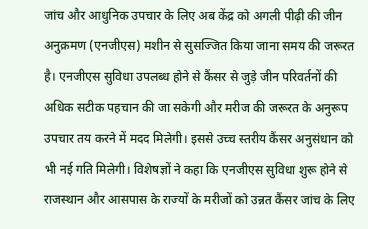जांच और आधुनिक उपचार के लिए अब केंद्र को अगली पीढ़ी की जीन अनुक्रमण (एनजीएस) मशीन से सुसज्जित किया जाना समय की जरूरत है। एनजीएस सुविधा उपलब्ध होने से कैंसर से जुड़े जीन परिवर्तनों की अधिक सटीक पहचान की जा सकेगी और मरीज की जरूरत के अनुरूप उपचार तय करने में मदद मिलेगी। इससे उच्च स्तरीय कैंसर अनुसंधान को भी नई गति मिलेगी। विशेषज्ञों ने कहा कि एनजीएस सुविधा शुरू होने से राजस्थान और आसपास के राज्यों के मरीजों को उन्नत कैंसर जांच के लिए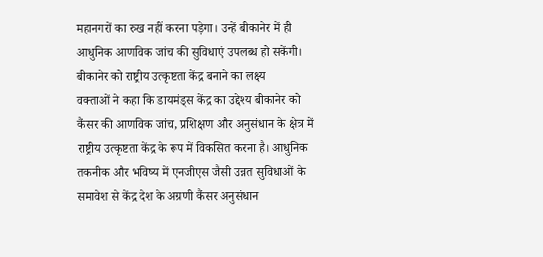महानगरों का रुख नहीं करना पड़ेगा। उन्हें बीकानेर में ही आधुनिक आणविक जांच की सुविधाएं उपलब्ध हो सकेंगी।
बीकानेर को राष्ट्रीय उत्कृष्टता केंद्र बनाने का लक्ष्य
वक्ताओं ने कहा कि डायमंड्स केंद्र का उद्देश्य बीकानेर को कैंसर की आणविक जांच, प्रशिक्षण और अनुसंधान के क्षेत्र में राष्ट्रीय उत्कृष्टता केंद्र के रूप में विकसित करना है। आधुनिक तकनीक और भविष्य में एनजीएस जैसी उन्नत सुविधाओं के समावेश से केंद्र देश के अग्रणी कैंसर अनुसंधान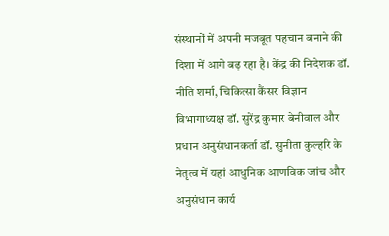संस्थानों में अपनी मजबूत पहचान बनाने की दिशा में आगे बढ़ रहा है। केंद्र की निदेशक डॉ. नीति शर्मा, चिकित्सा कैंसर विज्ञान विभागाध्यक्ष डॉ. सुरेंद्र कुमार बेनीवाल और प्रधान अनुसंधानकर्ता डॉ. सुनीता कुल्हरि के नेतृत्व में यहां आधुनिक आणविक जांच और अनुसंधान कार्य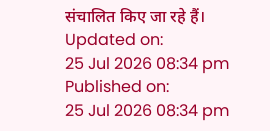संचालित किए जा रहे हैं।
Updated on:
25 Jul 2026 08:34 pm
Published on:
25 Jul 2026 08:34 pm